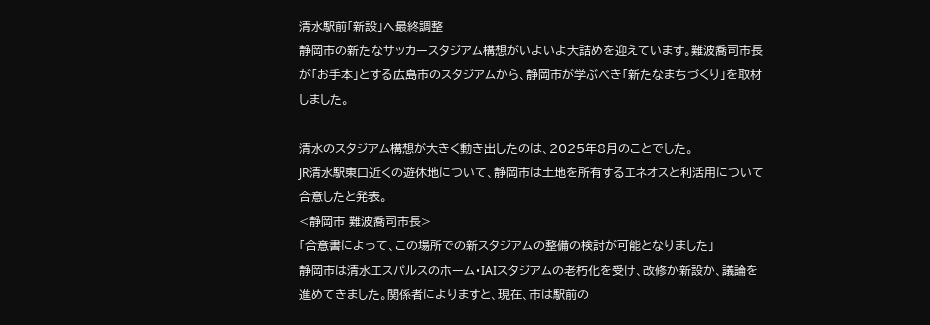清水駅前「新設」へ最終調整
静岡市の新たなサッカースタジアム構想がいよいよ大詰めを迎えています。難波喬司市長が「お手本」とする広島市のスタジアムから、静岡市が学ぶべき「新たなまちづくり」を取材しました。

清水のスタジアム構想が大きく動き出したのは、2025年8月のことでした。
JR清水駅東口近くの遊休地について、静岡市は土地を所有するエネオスと利活用について合意したと発表。
<静岡市 難波喬司市長>
「合意書によって、この場所での新スタジアムの整備の検討が可能となりました」
静岡市は清水エスパルスのホーム・IAIスタジアムの老朽化を受け、改修か新設か、議論を進めてきました。関係者によりますと、現在、市は駅前の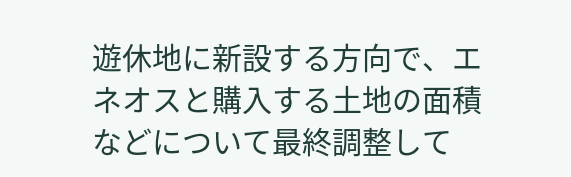遊休地に新設する方向で、エネオスと購入する土地の面積などについて最終調整して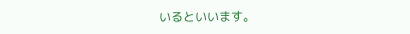いるといいます。